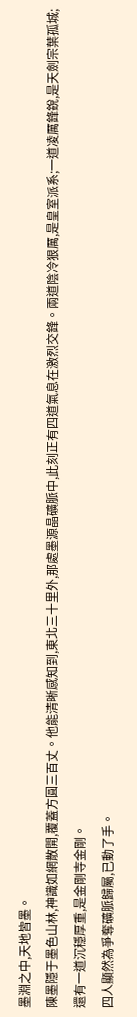墨淵之中,天地皆墨。
陳墨隱于墨色山林,神識如網散開,覆蓋方圓三百丈。他能清晰感知到,東北三十里外,那處墨源晶礦脈中,此刻正有四道氣息在激烈交鋒。兩道陰冷狠厲,是皇室派系;一道凌厲鋒銳,是天劍宗葉孤城;還有一道沉穩厚重,是金剛寺金剛。
四人顯然為爭奪礦脈歸屬,已動了手。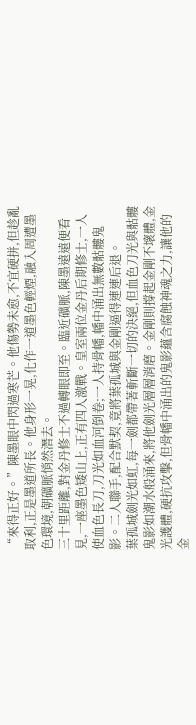“來得正好。”陳墨眼中閃過寒芒。他傷勢未愈,不宜硬拼,但趁亂取利,正是墨道所長。他身形一晃,化作一道墨色輕煙,融入周遭墨色環境,朝礦脈悄然潛去。
三十里距離,對金丹修士不過轉眼即至。臨近礦脈,陳墨遠遠便看見,一座墨色矮山上,正有四人激戰。皇室兩位金丹后期修士,一人使血色長刀,刀光如血河倒卷;一人持骨幡,幡中涌出無數骷髏鬼影。二人聯手,配合默契,竟將葉孤城與金剛逼得連連后退。
葉孤城劍光如虹,每一劍都帶著斬斷一切的決絕,但血色刀光與骷髏鬼影如潮水般涌來,將他劍光層層消磨。金剛則撐起金剛不壞體,金光護體,硬抗攻擊,但骨幡中涌出的鬼影蘊含腐蝕神魂之力,讓他的金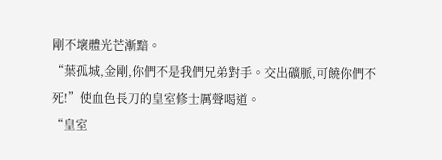剛不壞體光芒漸黯。
“葉孤城,金剛,你們不是我們兄弟對手。交出礦脈,可饒你們不死!”使血色長刀的皇室修士厲聲喝道。
“皇室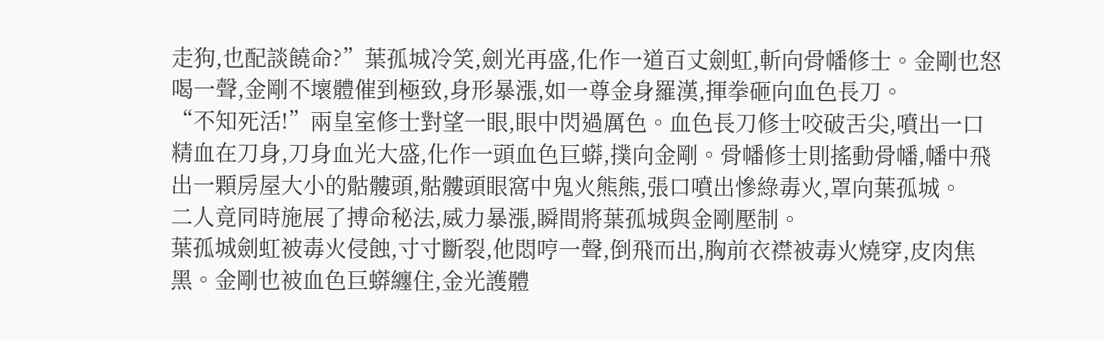走狗,也配談饒命?”葉孤城冷笑,劍光再盛,化作一道百丈劍虹,斬向骨幡修士。金剛也怒喝一聲,金剛不壞體催到極致,身形暴漲,如一尊金身羅漢,揮拳砸向血色長刀。
“不知死活!”兩皇室修士對望一眼,眼中閃過厲色。血色長刀修士咬破舌尖,噴出一口精血在刀身,刀身血光大盛,化作一頭血色巨蟒,撲向金剛。骨幡修士則搖動骨幡,幡中飛出一顆房屋大小的骷髏頭,骷髏頭眼窩中鬼火熊熊,張口噴出慘綠毒火,罩向葉孤城。
二人竟同時施展了搏命秘法,威力暴漲,瞬間將葉孤城與金剛壓制。
葉孤城劍虹被毒火侵蝕,寸寸斷裂,他悶哼一聲,倒飛而出,胸前衣襟被毒火燒穿,皮肉焦黑。金剛也被血色巨蟒纏住,金光護體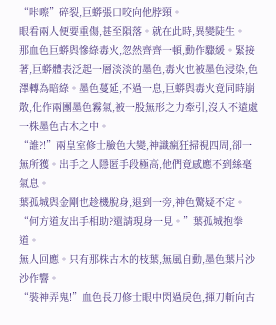“咔嚓”碎裂,巨蟒張口咬向他脖頸。
眼看兩人便要重傷,甚至隕落。就在此時,異變陡生。
那血色巨蟒與慘綠毒火,忽然齊齊一頓,動作驟緩。緊接著,巨蟒體表泛起一層淡淡的墨色,毒火也被墨色浸染,色澤轉為暗綠。墨色蔓延,不過一息,巨蟒與毒火竟同時崩散,化作兩團墨色霧氣,被一股無形之力牽引,沒入不遠處一株墨色古木之中。
“誰?!”兩皇室修士臉色大變,神識瘋狂掃視四周,卻一無所獲。出手之人隱匿手段極高,他們竟感應不到絲毫氣息。
葉孤城與金剛也趁機脫身,退到一旁,神色驚疑不定。
“何方道友出手相助?還請現身一見。”葉孤城抱拳道。
無人回應。只有那株古木的枝葉,無風自動,墨色葉片沙沙作響。
“裝神弄鬼!”血色長刀修士眼中閃過戾色,揮刀斬向古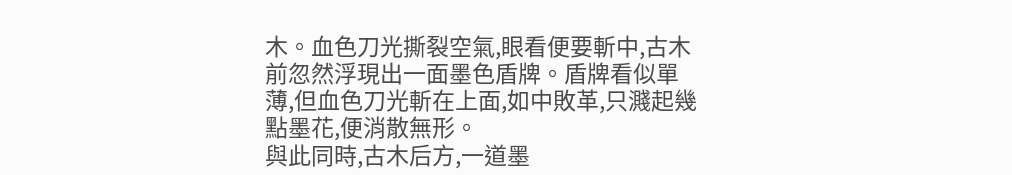木。血色刀光撕裂空氣,眼看便要斬中,古木前忽然浮現出一面墨色盾牌。盾牌看似單薄,但血色刀光斬在上面,如中敗革,只濺起幾點墨花,便消散無形。
與此同時,古木后方,一道墨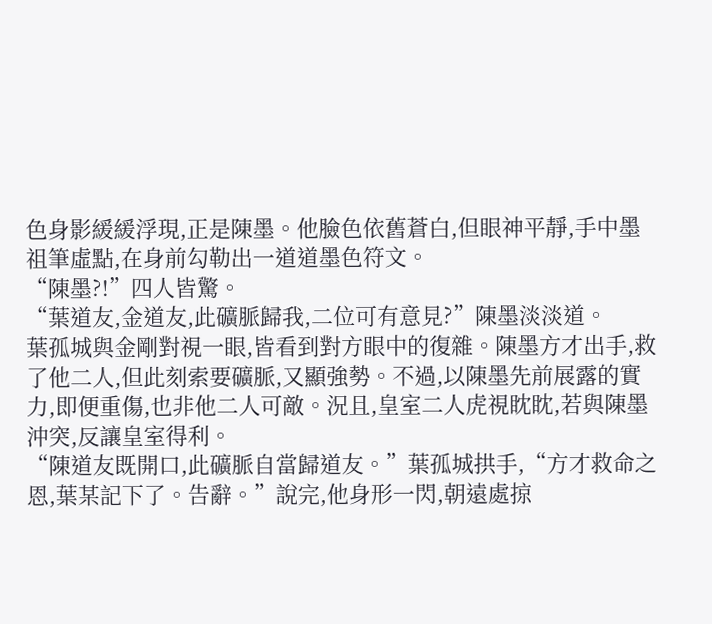色身影緩緩浮現,正是陳墨。他臉色依舊蒼白,但眼神平靜,手中墨祖筆虛點,在身前勾勒出一道道墨色符文。
“陳墨?!”四人皆驚。
“葉道友,金道友,此礦脈歸我,二位可有意見?”陳墨淡淡道。
葉孤城與金剛對視一眼,皆看到對方眼中的復雜。陳墨方才出手,救了他二人,但此刻索要礦脈,又顯強勢。不過,以陳墨先前展露的實力,即便重傷,也非他二人可敵。況且,皇室二人虎視眈眈,若與陳墨沖突,反讓皇室得利。
“陳道友既開口,此礦脈自當歸道友。”葉孤城拱手,“方才救命之恩,葉某記下了。告辭。”說完,他身形一閃,朝遠處掠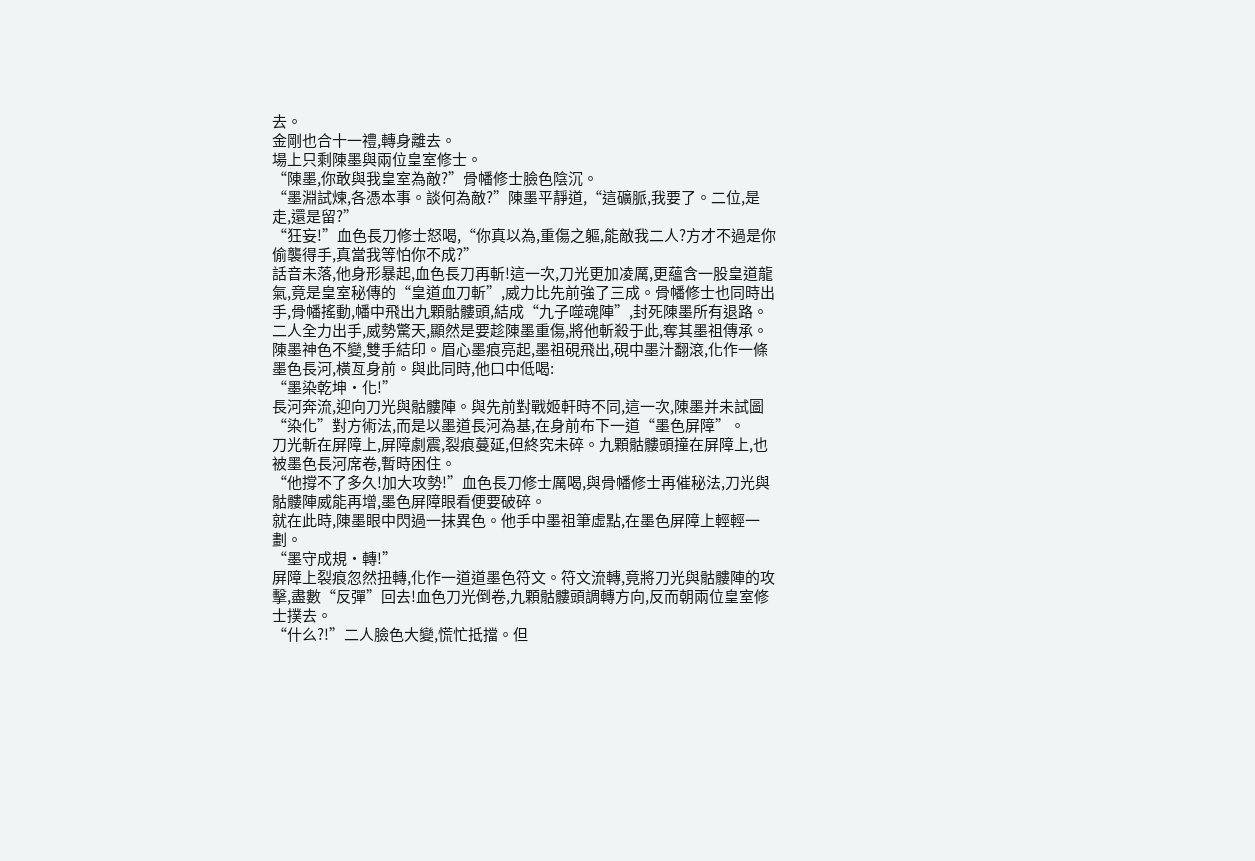去。
金剛也合十一禮,轉身離去。
場上只剩陳墨與兩位皇室修士。
“陳墨,你敢與我皇室為敵?”骨幡修士臉色陰沉。
“墨淵試煉,各憑本事。談何為敵?”陳墨平靜道,“這礦脈,我要了。二位,是走,還是留?”
“狂妄!”血色長刀修士怒喝,“你真以為,重傷之軀,能敵我二人?方才不過是你偷襲得手,真當我等怕你不成?”
話音未落,他身形暴起,血色長刀再斬!這一次,刀光更加凌厲,更蘊含一股皇道龍氣,竟是皇室秘傳的“皇道血刀斬”,威力比先前強了三成。骨幡修士也同時出手,骨幡搖動,幡中飛出九顆骷髏頭,結成“九子噬魂陣”,封死陳墨所有退路。
二人全力出手,威勢驚天,顯然是要趁陳墨重傷,將他斬殺于此,奪其墨祖傳承。
陳墨神色不變,雙手結印。眉心墨痕亮起,墨祖硯飛出,硯中墨汁翻滾,化作一條墨色長河,橫亙身前。與此同時,他口中低喝:
“墨染乾坤·化!”
長河奔流,迎向刀光與骷髏陣。與先前對戰姬軒時不同,這一次,陳墨并未試圖“染化”對方術法,而是以墨道長河為基,在身前布下一道“墨色屏障”。
刀光斬在屏障上,屏障劇震,裂痕蔓延,但終究未碎。九顆骷髏頭撞在屏障上,也被墨色長河席卷,暫時困住。
“他撐不了多久!加大攻勢!”血色長刀修士厲喝,與骨幡修士再催秘法,刀光與骷髏陣威能再增,墨色屏障眼看便要破碎。
就在此時,陳墨眼中閃過一抹異色。他手中墨祖筆虛點,在墨色屏障上輕輕一劃。
“墨守成規·轉!”
屏障上裂痕忽然扭轉,化作一道道墨色符文。符文流轉,竟將刀光與骷髏陣的攻擊,盡數“反彈”回去!血色刀光倒卷,九顆骷髏頭調轉方向,反而朝兩位皇室修士撲去。
“什么?!”二人臉色大變,慌忙抵擋。但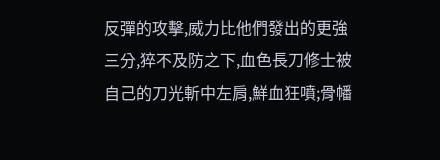反彈的攻擊,威力比他們發出的更強三分,猝不及防之下,血色長刀修士被自己的刀光斬中左肩,鮮血狂噴;骨幡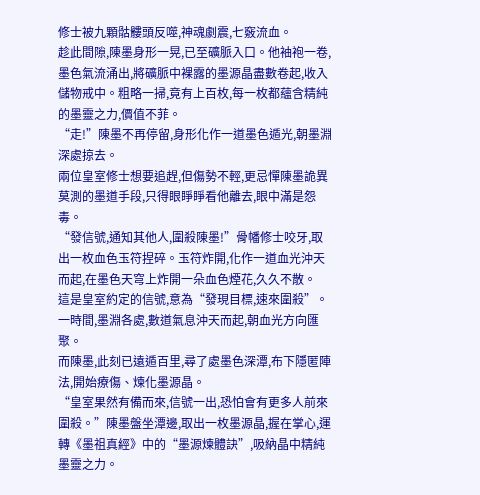修士被九顆骷髏頭反噬,神魂劇震,七竅流血。
趁此間隙,陳墨身形一晃,已至礦脈入口。他袖袍一卷,墨色氣流涌出,將礦脈中裸露的墨源晶盡數卷起,收入儲物戒中。粗略一掃,竟有上百枚,每一枚都蘊含精純的墨靈之力,價值不菲。
“走!”陳墨不再停留,身形化作一道墨色遁光,朝墨淵深處掠去。
兩位皇室修士想要追趕,但傷勢不輕,更忌憚陳墨詭異莫測的墨道手段,只得眼睜睜看他離去,眼中滿是怨毒。
“發信號,通知其他人,圍殺陳墨!”骨幡修士咬牙,取出一枚血色玉符捏碎。玉符炸開,化作一道血光沖天而起,在墨色天穹上炸開一朵血色煙花,久久不散。
這是皇室約定的信號,意為“發現目標,速來圍殺”。
一時間,墨淵各處,數道氣息沖天而起,朝血光方向匯聚。
而陳墨,此刻已遠遁百里,尋了處墨色深潭,布下隱匿陣法,開始療傷、煉化墨源晶。
“皇室果然有備而來,信號一出,恐怕會有更多人前來圍殺。”陳墨盤坐潭邊,取出一枚墨源晶,握在掌心,運轉《墨祖真經》中的“墨源煉體訣”,吸納晶中精純墨靈之力。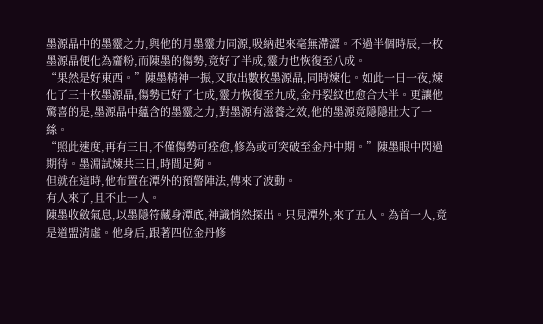墨源晶中的墨靈之力,與他的月墨靈力同源,吸納起來毫無滯澀。不過半個時辰,一枚墨源晶便化為齏粉,而陳墨的傷勢,竟好了半成,靈力也恢復至八成。
“果然是好東西。”陳墨精神一振,又取出數枚墨源晶,同時煉化。如此一日一夜,煉化了三十枚墨源晶,傷勢已好了七成,靈力恢復至九成,金丹裂紋也愈合大半。更讓他驚喜的是,墨源晶中蘊含的墨靈之力,對墨源有滋養之效,他的墨源竟隱隱壯大了一絲。
“照此速度,再有三日,不僅傷勢可痊愈,修為或可突破至金丹中期。”陳墨眼中閃過期待。墨淵試煉共三日,時間足夠。
但就在這時,他布置在潭外的預警陣法,傳來了波動。
有人來了,且不止一人。
陳墨收斂氣息,以墨隱符藏身潭底,神識悄然探出。只見潭外,來了五人。為首一人,竟是道盟清虛。他身后,跟著四位金丹修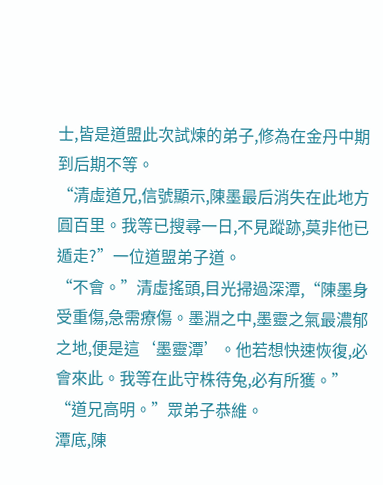士,皆是道盟此次試煉的弟子,修為在金丹中期到后期不等。
“清虛道兄,信號顯示,陳墨最后消失在此地方圓百里。我等已搜尋一日,不見蹤跡,莫非他已遁走?”一位道盟弟子道。
“不會。”清虛搖頭,目光掃過深潭,“陳墨身受重傷,急需療傷。墨淵之中,墨靈之氣最濃郁之地,便是這‘墨靈潭’。他若想快速恢復,必會來此。我等在此守株待兔,必有所獲。”
“道兄高明。”眾弟子恭維。
潭底,陳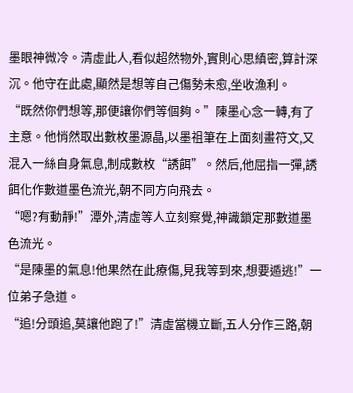墨眼神微冷。清虛此人,看似超然物外,實則心思縝密,算計深沉。他守在此處,顯然是想等自己傷勢未愈,坐收漁利。
“既然你們想等,那便讓你們等個夠。”陳墨心念一轉,有了主意。他悄然取出數枚墨源晶,以墨祖筆在上面刻畫符文,又混入一絲自身氣息,制成數枚“誘餌”。然后,他屈指一彈,誘餌化作數道墨色流光,朝不同方向飛去。
“嗯?有動靜!”潭外,清虛等人立刻察覺,神識鎖定那數道墨色流光。
“是陳墨的氣息!他果然在此療傷,見我等到來,想要遁逃!”一位弟子急道。
“追!分頭追,莫讓他跑了!”清虛當機立斷,五人分作三路,朝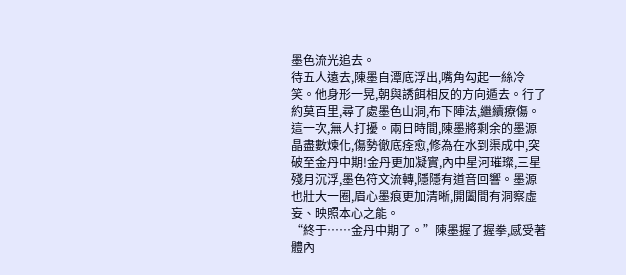墨色流光追去。
待五人遠去,陳墨自潭底浮出,嘴角勾起一絲冷笑。他身形一晃,朝與誘餌相反的方向遁去。行了約莫百里,尋了處墨色山洞,布下陣法,繼續療傷。
這一次,無人打擾。兩日時間,陳墨將剩余的墨源晶盡數煉化,傷勢徹底痊愈,修為在水到渠成中,突破至金丹中期!金丹更加凝實,內中星河璀璨,三星殘月沉浮,墨色符文流轉,隱隱有道音回響。墨源也壯大一圈,眉心墨痕更加清晰,開闔間有洞察虛妄、映照本心之能。
“終于……金丹中期了。”陳墨握了握拳,感受著體內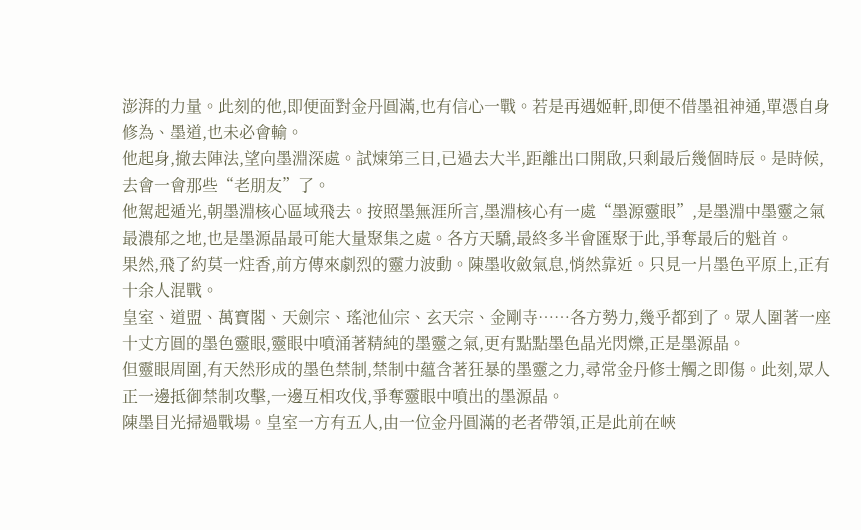澎湃的力量。此刻的他,即便面對金丹圓滿,也有信心一戰。若是再遇姬軒,即便不借墨祖神通,單憑自身修為、墨道,也未必會輸。
他起身,撤去陣法,望向墨淵深處。試煉第三日,已過去大半,距離出口開啟,只剩最后幾個時辰。是時候,去會一會那些“老朋友”了。
他駕起遁光,朝墨淵核心區域飛去。按照墨無涯所言,墨淵核心有一處“墨源靈眼”,是墨淵中墨靈之氣最濃郁之地,也是墨源晶最可能大量聚集之處。各方天驕,最終多半會匯聚于此,爭奪最后的魁首。
果然,飛了約莫一炷香,前方傳來劇烈的靈力波動。陳墨收斂氣息,悄然靠近。只見一片墨色平原上,正有十余人混戰。
皇室、道盟、萬寶閣、天劍宗、瑤池仙宗、玄天宗、金剛寺……各方勢力,幾乎都到了。眾人圍著一座十丈方圓的墨色靈眼,靈眼中噴涌著精純的墨靈之氣,更有點點墨色晶光閃爍,正是墨源晶。
但靈眼周圍,有天然形成的墨色禁制,禁制中蘊含著狂暴的墨靈之力,尋常金丹修士觸之即傷。此刻,眾人正一邊抵御禁制攻擊,一邊互相攻伐,爭奪靈眼中噴出的墨源晶。
陳墨目光掃過戰場。皇室一方有五人,由一位金丹圓滿的老者帶領,正是此前在峽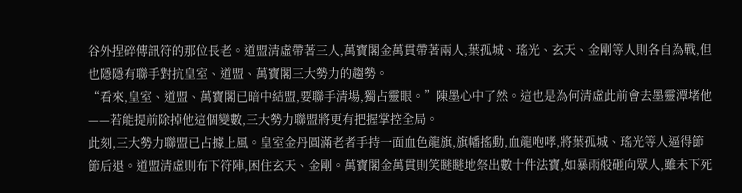谷外捏碎傳訊符的那位長老。道盟清虛帶著三人,萬寶閣金萬貫帶著兩人,葉孤城、瑤光、玄天、金剛等人則各自為戰,但也隱隱有聯手對抗皇室、道盟、萬寶閣三大勢力的趨勢。
“看來,皇室、道盟、萬寶閣已暗中結盟,要聯手清場,獨占靈眼。”陳墨心中了然。這也是為何清虛此前會去墨靈潭堵他——若能提前除掉他這個變數,三大勢力聯盟將更有把握掌控全局。
此刻,三大勢力聯盟已占據上風。皇室金丹圓滿老者手持一面血色龍旗,旗幡搖動,血龍咆哮,將葉孤城、瑤光等人逼得節節后退。道盟清虛則布下符陣,困住玄天、金剛。萬寶閣金萬貫則笑瞇瞇地祭出數十件法寶,如暴雨般砸向眾人,雖未下死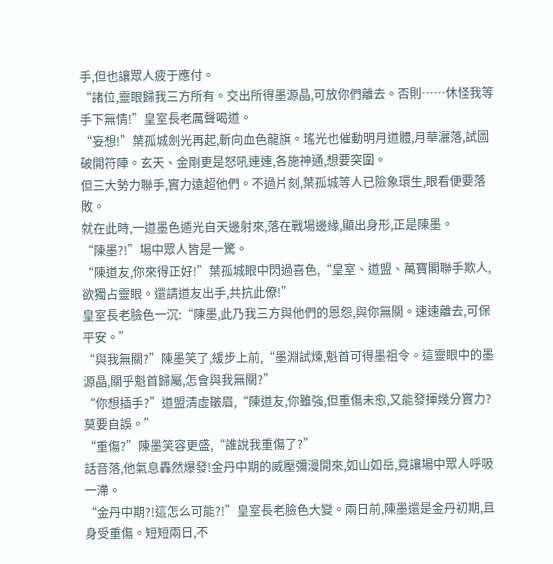手,但也讓眾人疲于應付。
“諸位,靈眼歸我三方所有。交出所得墨源晶,可放你們離去。否則……休怪我等手下無情!”皇室長老厲聲喝道。
“妄想!”葉孤城劍光再起,斬向血色龍旗。瑤光也催動明月道體,月華灑落,試圖破開符陣。玄天、金剛更是怒吼連連,各施神通,想要突圍。
但三大勢力聯手,實力遠超他們。不過片刻,葉孤城等人已險象環生,眼看便要落敗。
就在此時,一道墨色遁光自天邊射來,落在戰場邊緣,顯出身形,正是陳墨。
“陳墨?!”場中眾人皆是一驚。
“陳道友,你來得正好!”葉孤城眼中閃過喜色,“皇室、道盟、萬寶閣聯手欺人,欲獨占靈眼。還請道友出手,共抗此僚!”
皇室長老臉色一沉:“陳墨,此乃我三方與他們的恩怨,與你無關。速速離去,可保平安。”
“與我無關?”陳墨笑了,緩步上前,“墨淵試煉,魁首可得墨祖令。這靈眼中的墨源晶,關乎魁首歸屬,怎會與我無關?”
“你想插手?”道盟清虛皺眉,“陳道友,你雖強,但重傷未愈,又能發揮幾分實力?莫要自誤。”
“重傷?”陳墨笑容更盛,“誰說我重傷了?”
話音落,他氣息轟然爆發!金丹中期的威壓彌漫開來,如山如岳,竟讓場中眾人呼吸一滯。
“金丹中期?!這怎么可能?!”皇室長老臉色大變。兩日前,陳墨還是金丹初期,且身受重傷。短短兩日,不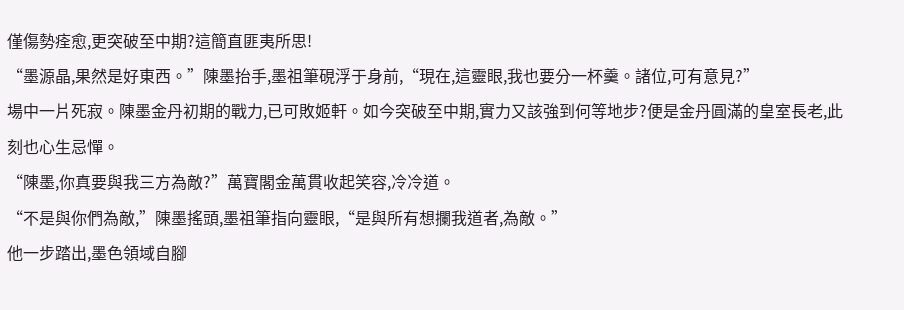僅傷勢痊愈,更突破至中期?這簡直匪夷所思!
“墨源晶,果然是好東西。”陳墨抬手,墨祖筆硯浮于身前,“現在,這靈眼,我也要分一杯羹。諸位,可有意見?”
場中一片死寂。陳墨金丹初期的戰力,已可敗姬軒。如今突破至中期,實力又該強到何等地步?便是金丹圓滿的皇室長老,此刻也心生忌憚。
“陳墨,你真要與我三方為敵?”萬寶閣金萬貫收起笑容,冷冷道。
“不是與你們為敵,”陳墨搖頭,墨祖筆指向靈眼,“是與所有想攔我道者,為敵。”
他一步踏出,墨色領域自腳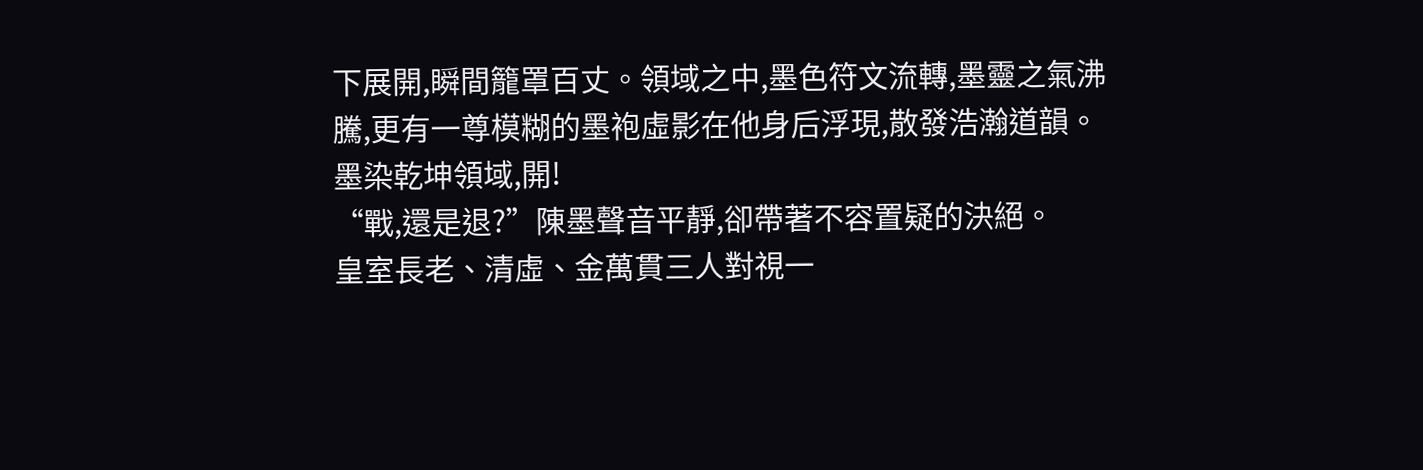下展開,瞬間籠罩百丈。領域之中,墨色符文流轉,墨靈之氣沸騰,更有一尊模糊的墨袍虛影在他身后浮現,散發浩瀚道韻。
墨染乾坤領域,開!
“戰,還是退?”陳墨聲音平靜,卻帶著不容置疑的決絕。
皇室長老、清虛、金萬貫三人對視一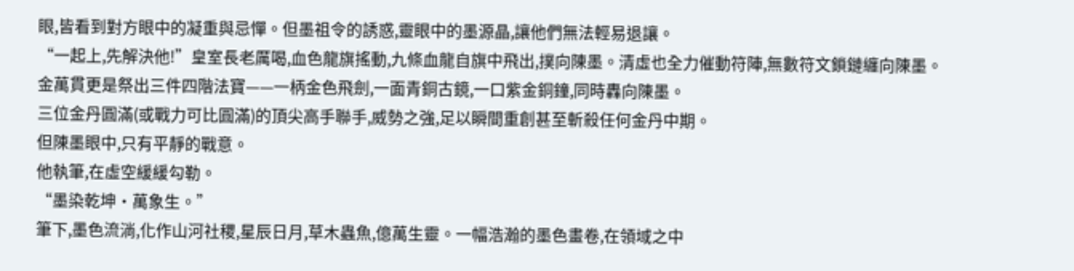眼,皆看到對方眼中的凝重與忌憚。但墨祖令的誘惑,靈眼中的墨源晶,讓他們無法輕易退讓。
“一起上,先解決他!”皇室長老厲喝,血色龍旗搖動,九條血龍自旗中飛出,撲向陳墨。清虛也全力催動符陣,無數符文鎖鏈纏向陳墨。金萬貫更是祭出三件四階法寶——一柄金色飛劍,一面青銅古鏡,一口紫金銅鐘,同時轟向陳墨。
三位金丹圓滿(或戰力可比圓滿)的頂尖高手聯手,威勢之強,足以瞬間重創甚至斬殺任何金丹中期。
但陳墨眼中,只有平靜的戰意。
他執筆,在虛空緩緩勾勒。
“墨染乾坤·萬象生。”
筆下,墨色流淌,化作山河社稷,星辰日月,草木蟲魚,億萬生靈。一幅浩瀚的墨色畫卷,在領域之中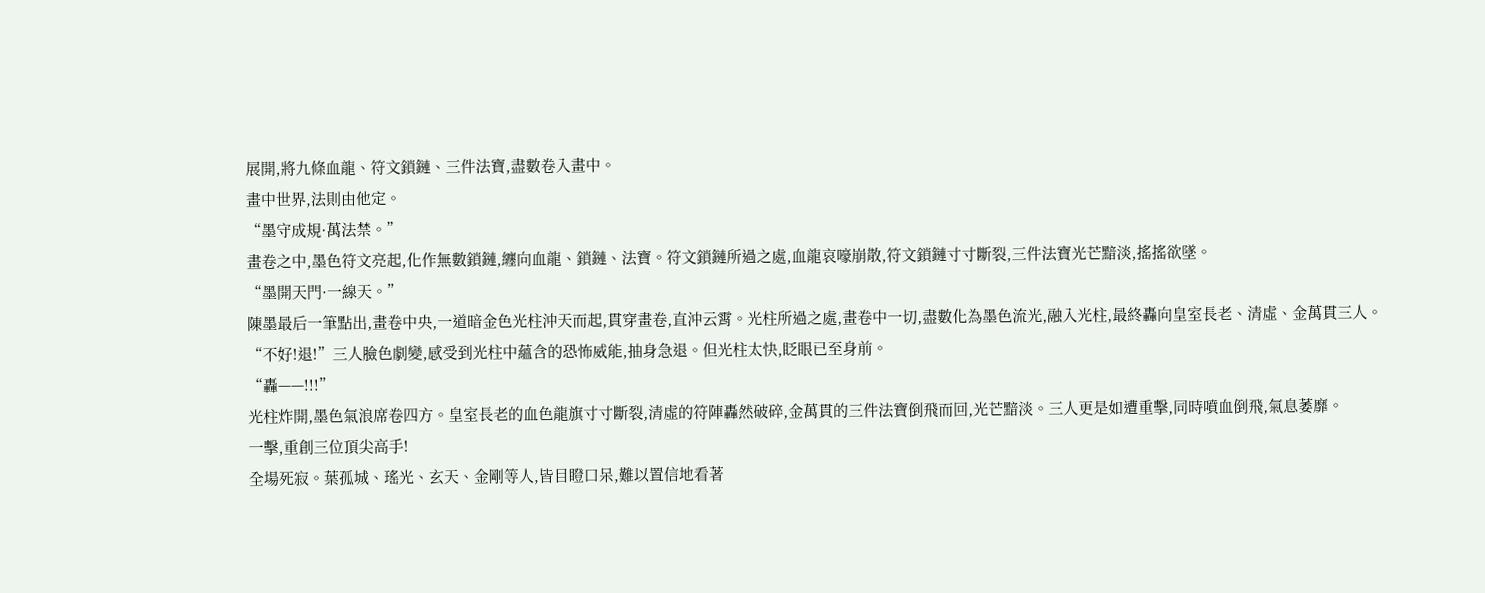展開,將九條血龍、符文鎖鏈、三件法寶,盡數卷入畫中。
畫中世界,法則由他定。
“墨守成規·萬法禁。”
畫卷之中,墨色符文亮起,化作無數鎖鏈,纏向血龍、鎖鏈、法寶。符文鎖鏈所過之處,血龍哀嚎崩散,符文鎖鏈寸寸斷裂,三件法寶光芒黯淡,搖搖欲墜。
“墨開天門·一線天。”
陳墨最后一筆點出,畫卷中央,一道暗金色光柱沖天而起,貫穿畫卷,直沖云霄。光柱所過之處,畫卷中一切,盡數化為墨色流光,融入光柱,最終轟向皇室長老、清虛、金萬貫三人。
“不好!退!”三人臉色劇變,感受到光柱中蘊含的恐怖威能,抽身急退。但光柱太快,眨眼已至身前。
“轟——!!!”
光柱炸開,墨色氣浪席卷四方。皇室長老的血色龍旗寸寸斷裂,清虛的符陣轟然破碎,金萬貫的三件法寶倒飛而回,光芒黯淡。三人更是如遭重擊,同時噴血倒飛,氣息萎靡。
一擊,重創三位頂尖高手!
全場死寂。葉孤城、瑤光、玄天、金剛等人,皆目瞪口呆,難以置信地看著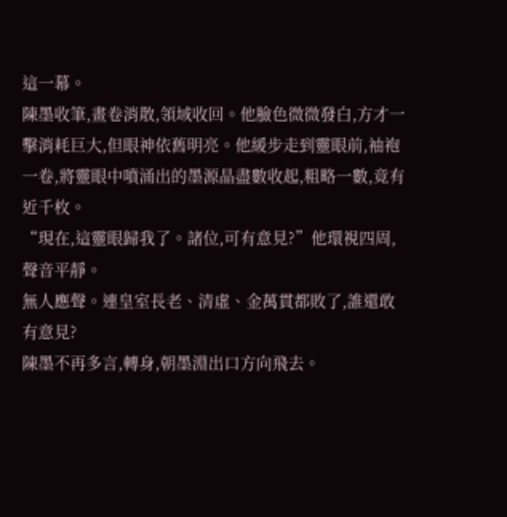這一幕。
陳墨收筆,畫卷消散,領域收回。他臉色微微發白,方才一擊消耗巨大,但眼神依舊明亮。他緩步走到靈眼前,袖袍一卷,將靈眼中噴涌出的墨源晶盡數收起,粗略一數,竟有近千枚。
“現在,這靈眼歸我了。諸位,可有意見?”他環視四周,聲音平靜。
無人應聲。連皇室長老、清虛、金萬貫都敗了,誰還敢有意見?
陳墨不再多言,轉身,朝墨淵出口方向飛去。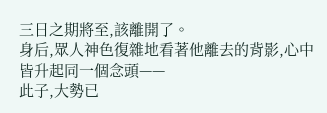三日之期將至,該離開了。
身后,眾人神色復雜地看著他離去的背影,心中皆升起同一個念頭——
此子,大勢已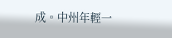成。中州年輕一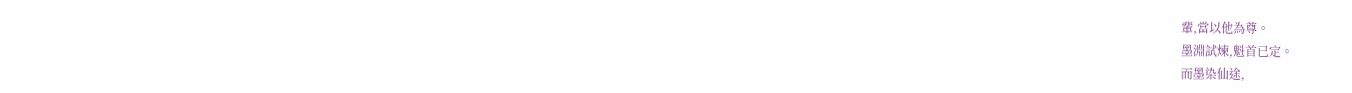輩,當以他為尊。
墨淵試煉,魁首已定。
而墨染仙途,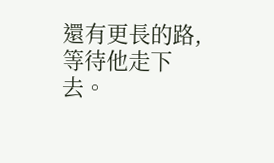還有更長的路,等待他走下去。